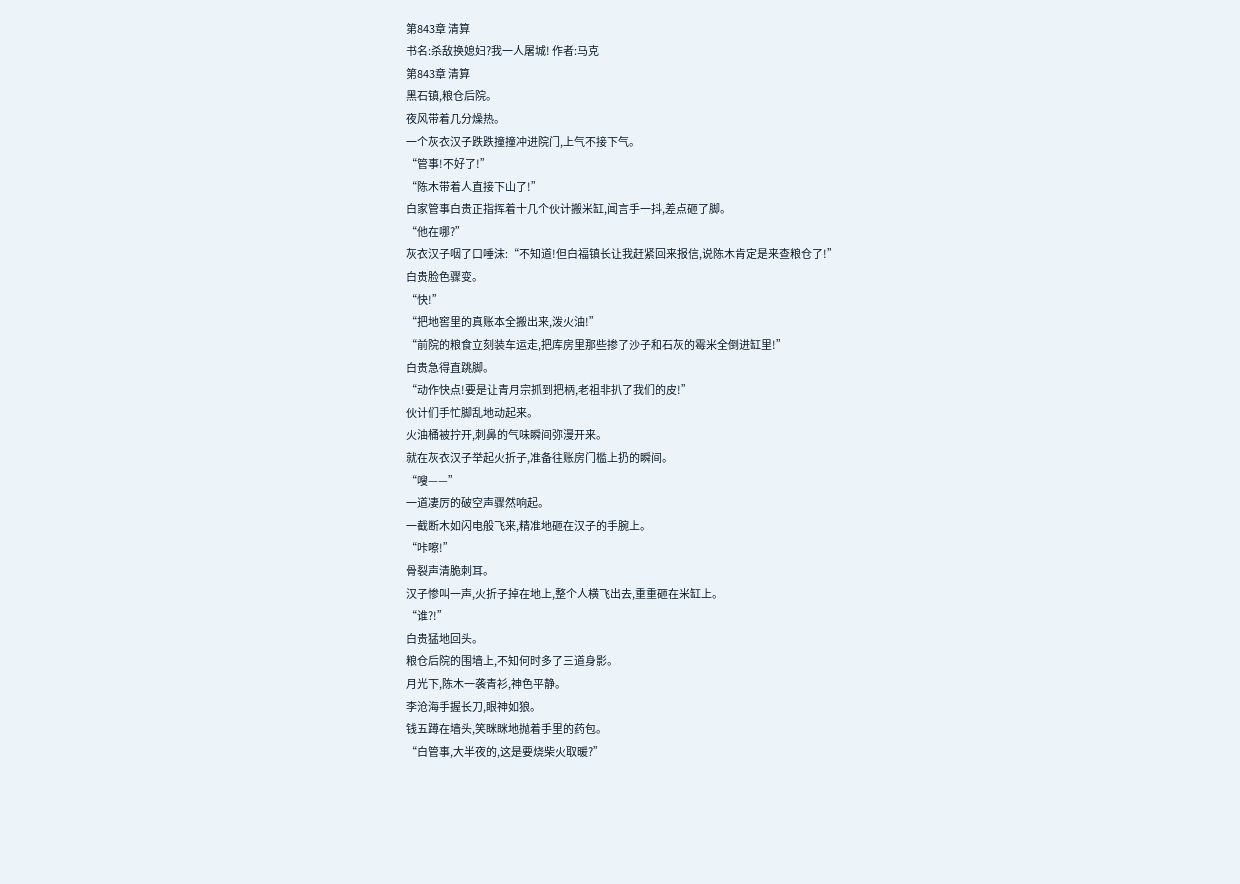第843章 清算
书名:杀敌换媳妇?我一人屠城! 作者:马克
第843章 清算
黑石镇,粮仓后院。
夜风带着几分燥热。
一个灰衣汉子跌跌撞撞冲进院门,上气不接下气。
“管事!不好了!”
“陈木带着人直接下山了!”
白家管事白贵正指挥着十几个伙计搬米缸,闻言手一抖,差点砸了脚。
“他在哪?”
灰衣汉子咽了口唾沫:“不知道!但白福镇长让我赶紧回来报信,说陈木肯定是来查粮仓了!”
白贵脸色骤变。
“快!”
“把地窖里的真账本全搬出来,泼火油!”
“前院的粮食立刻装车运走,把库房里那些掺了沙子和石灰的霉米全倒进缸里!”
白贵急得直跳脚。
“动作快点!要是让青月宗抓到把柄,老祖非扒了我们的皮!”
伙计们手忙脚乱地动起来。
火油桶被拧开,刺鼻的气味瞬间弥漫开来。
就在灰衣汉子举起火折子,准备往账房门槛上扔的瞬间。
“嗖——”
一道凄厉的破空声骤然响起。
一截断木如闪电般飞来,精准地砸在汉子的手腕上。
“咔嚓!”
骨裂声清脆刺耳。
汉子惨叫一声,火折子掉在地上,整个人横飞出去,重重砸在米缸上。
“谁?!”
白贵猛地回头。
粮仓后院的围墙上,不知何时多了三道身影。
月光下,陈木一袭青衫,神色平静。
李沧海手握长刀,眼神如狼。
钱五蹲在墙头,笑眯眯地抛着手里的药包。
“白管事,大半夜的,这是要烧柴火取暖?”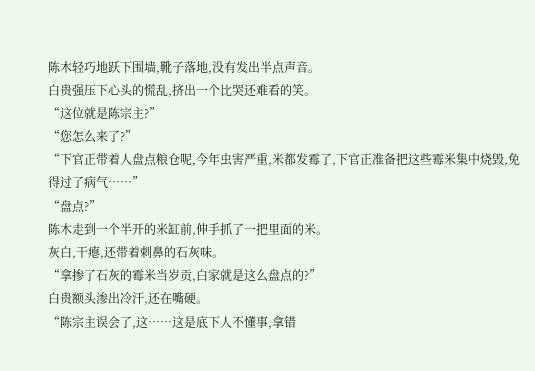陈木轻巧地跃下围墙,靴子落地,没有发出半点声音。
白贵强压下心头的慌乱,挤出一个比哭还难看的笑。
“这位就是陈宗主?”
“您怎么来了?”
“下官正带着人盘点粮仓呢,今年虫害严重,米都发霉了,下官正准备把这些霉米集中烧毁,免得过了病气……”
“盘点?”
陈木走到一个半开的米缸前,伸手抓了一把里面的米。
灰白,干瘪,还带着刺鼻的石灰味。
“拿掺了石灰的霉米当岁贡,白家就是这么盘点的?”
白贵额头渗出冷汗,还在嘴硬。
“陈宗主误会了,这……这是底下人不懂事,拿错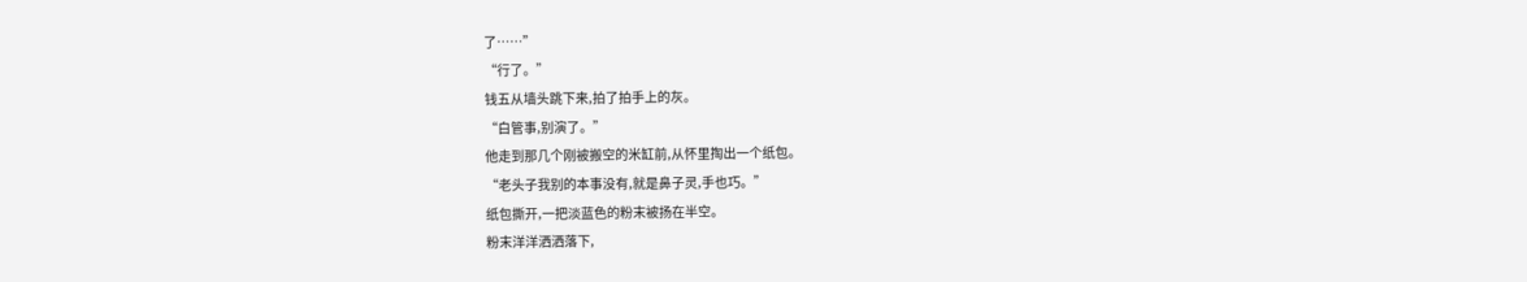了……”
“行了。”
钱五从墙头跳下来,拍了拍手上的灰。
“白管事,别演了。”
他走到那几个刚被搬空的米缸前,从怀里掏出一个纸包。
“老头子我别的本事没有,就是鼻子灵,手也巧。”
纸包撕开,一把淡蓝色的粉末被扬在半空。
粉末洋洋洒洒落下,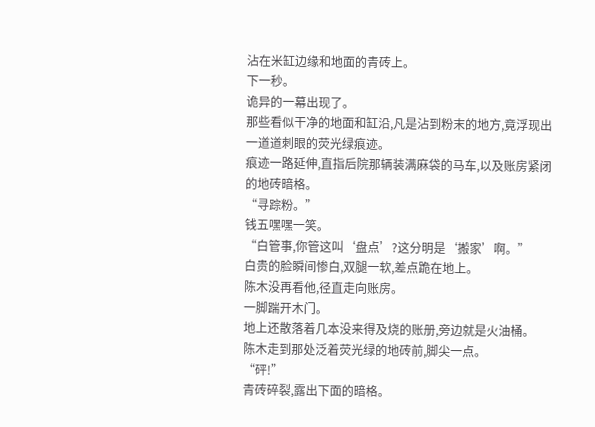沾在米缸边缘和地面的青砖上。
下一秒。
诡异的一幕出现了。
那些看似干净的地面和缸沿,凡是沾到粉末的地方,竟浮现出一道道刺眼的荧光绿痕迹。
痕迹一路延伸,直指后院那辆装满麻袋的马车,以及账房紧闭的地砖暗格。
“寻踪粉。”
钱五嘿嘿一笑。
“白管事,你管这叫‘盘点’?这分明是‘搬家’啊。”
白贵的脸瞬间惨白,双腿一软,差点跪在地上。
陈木没再看他,径直走向账房。
一脚踹开木门。
地上还散落着几本没来得及烧的账册,旁边就是火油桶。
陈木走到那处泛着荧光绿的地砖前,脚尖一点。
“砰!”
青砖碎裂,露出下面的暗格。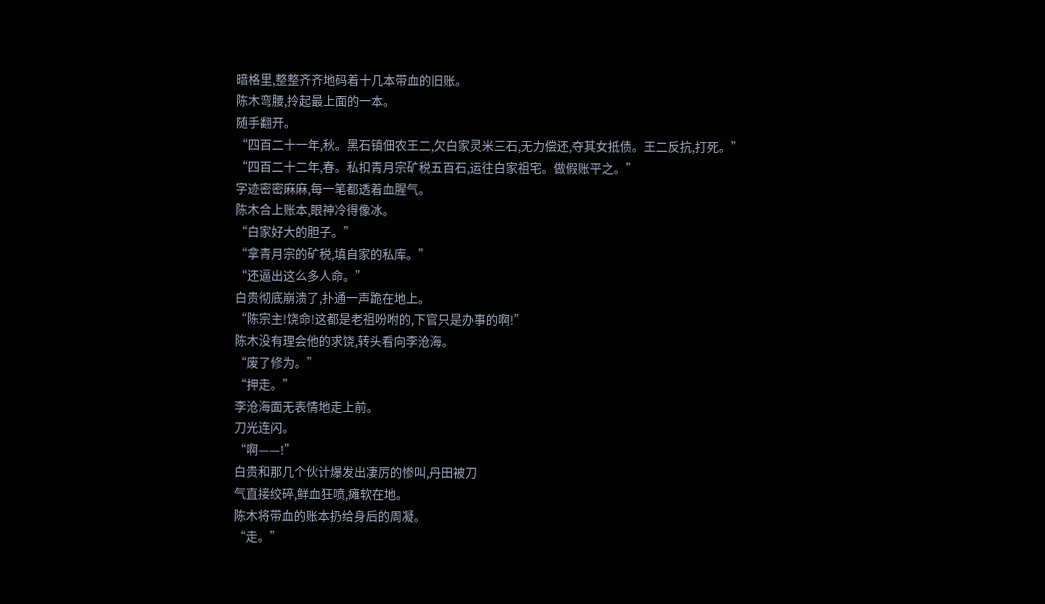暗格里,整整齐齐地码着十几本带血的旧账。
陈木弯腰,拎起最上面的一本。
随手翻开。
“四百二十一年,秋。黑石镇佃农王二,欠白家灵米三石,无力偿还,夺其女抵债。王二反抗,打死。”
“四百二十二年,春。私扣青月宗矿税五百石,运往白家祖宅。做假账平之。”
字迹密密麻麻,每一笔都透着血腥气。
陈木合上账本,眼神冷得像冰。
“白家好大的胆子。”
“拿青月宗的矿税,填自家的私库。”
“还逼出这么多人命。”
白贵彻底崩溃了,扑通一声跪在地上。
“陈宗主!饶命!这都是老祖吩咐的,下官只是办事的啊!”
陈木没有理会他的求饶,转头看向李沧海。
“废了修为。”
“押走。”
李沧海面无表情地走上前。
刀光连闪。
“啊——!”
白贵和那几个伙计爆发出凄厉的惨叫,丹田被刀
气直接绞碎,鲜血狂喷,瘫软在地。
陈木将带血的账本扔给身后的周凝。
“走。”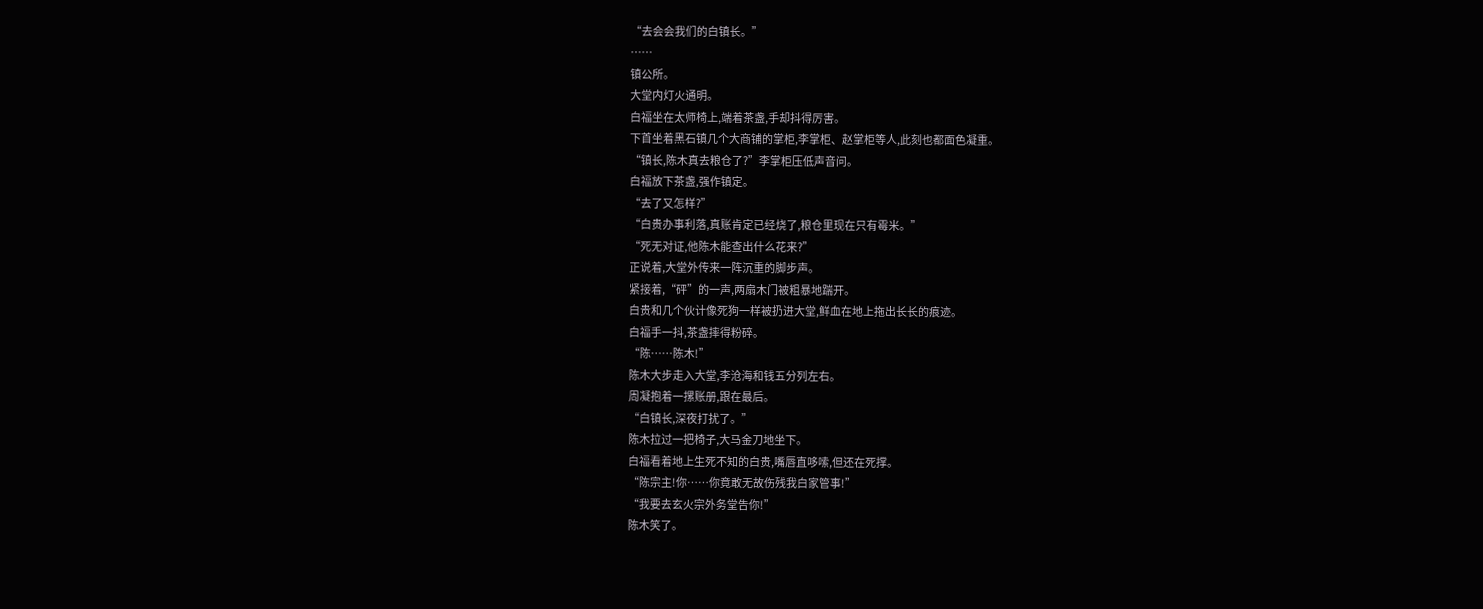“去会会我们的白镇长。”
……
镇公所。
大堂内灯火通明。
白福坐在太师椅上,端着茶盏,手却抖得厉害。
下首坐着黑石镇几个大商铺的掌柜,李掌柜、赵掌柜等人,此刻也都面色凝重。
“镇长,陈木真去粮仓了?”李掌柜压低声音问。
白福放下茶盏,强作镇定。
“去了又怎样?”
“白贵办事利落,真账肯定已经烧了,粮仓里现在只有霉米。”
“死无对证,他陈木能查出什么花来?”
正说着,大堂外传来一阵沉重的脚步声。
紧接着,“砰”的一声,两扇木门被粗暴地踹开。
白贵和几个伙计像死狗一样被扔进大堂,鲜血在地上拖出长长的痕迹。
白福手一抖,茶盏摔得粉碎。
“陈……陈木!”
陈木大步走入大堂,李沧海和钱五分列左右。
周凝抱着一摞账册,跟在最后。
“白镇长,深夜打扰了。”
陈木拉过一把椅子,大马金刀地坐下。
白福看着地上生死不知的白贵,嘴唇直哆嗦,但还在死撑。
“陈宗主!你……你竟敢无故伤残我白家管事!”
“我要去玄火宗外务堂告你!”
陈木笑了。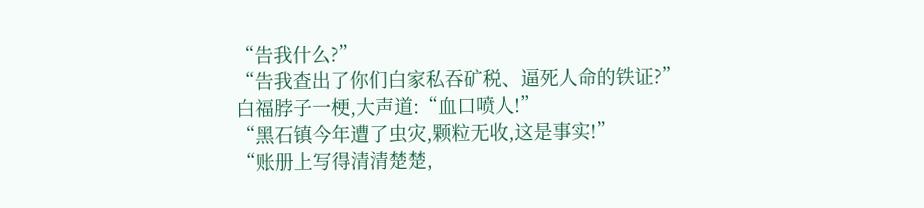“告我什么?”
“告我查出了你们白家私吞矿税、逼死人命的铁证?”
白福脖子一梗,大声道:“血口喷人!”
“黑石镇今年遭了虫灾,颗粒无收,这是事实!”
“账册上写得清清楚楚,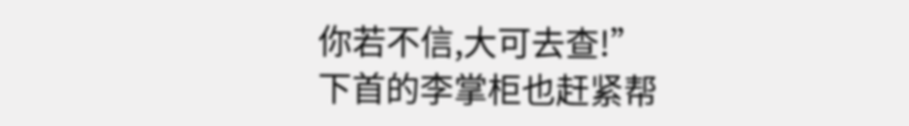你若不信,大可去查!”
下首的李掌柜也赶紧帮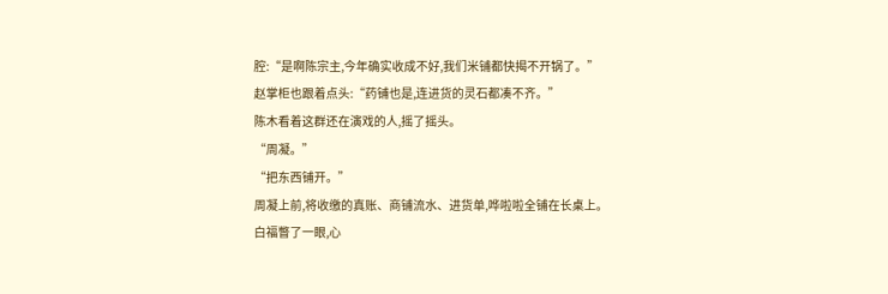腔:“是啊陈宗主,今年确实收成不好,我们米铺都快揭不开锅了。”
赵掌柜也跟着点头:“药铺也是,连进货的灵石都凑不齐。”
陈木看着这群还在演戏的人,摇了摇头。
“周凝。”
“把东西铺开。”
周凝上前,将收缴的真账、商铺流水、进货单,哗啦啦全铺在长桌上。
白福瞥了一眼,心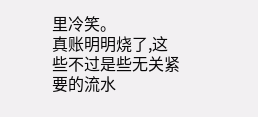里冷笑。
真账明明烧了,这些不过是些无关紧要的流水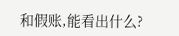和假账,能看出什么?